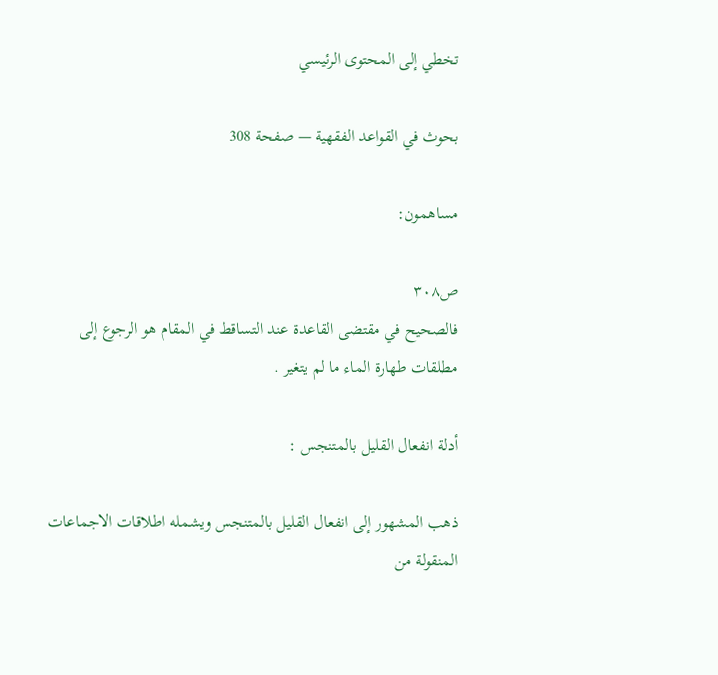تخطي إلى المحتوى الرئيسي

بحوث في القواعد الفقهية — صفحة 308

مساهمون:

ص٣٠٨
فالصحيح في مقتضى القاعدة عند التساقط في المقام هو الرجوع إلى مطلقات طهارة الماء ما لم يتغير .

أدلة انفعال القليل بالمتنجس :

ذهب المشهور إلى انفعال القليل بالمتنجس ويشمله اطلاقات الاجماعات المنقولة من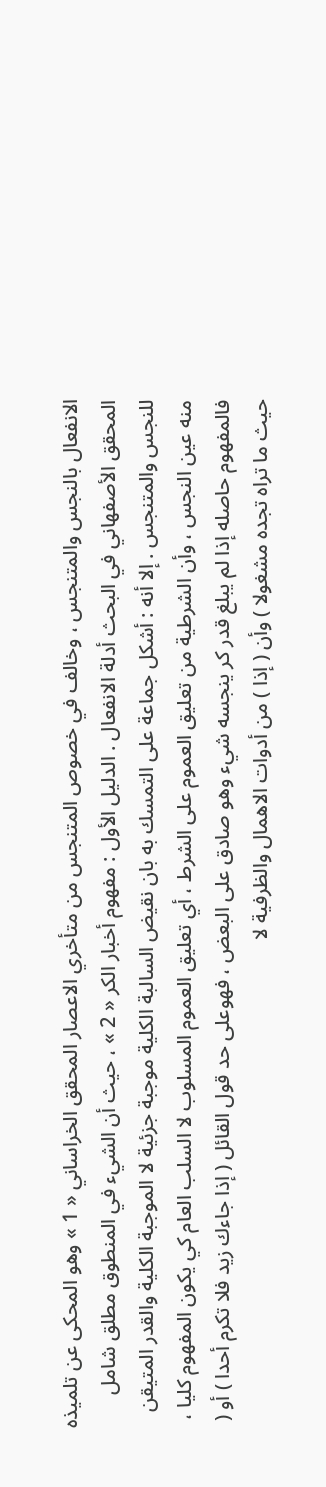الانفعال بالنجس والمتنجس ، وخالف في خصوص المتنجس من متأخري الاعصار المحقق الخراساني « 1 » وهو المحكى عن تلميذه المحقق الأصفهاني في البحث أدلة الانفعال . الدليل الأول : مفهوم أخبار الكر « 2 » ، حيث أن الشيء في المنطوق مطلق شامل للنجس والمتنجس . إلا أنه : أشكل جماعة على التمسك به بان نقيض السالبة الكلية موجبة جزئية لا الموجبة الكلية والقدر المتيقن منه عين النجس ، وأن الشرطية من تعليق العموم على الشرط ، أي تعليق العموم المسلوب لا السلب العام كي يكون المفهوم كليا ، فالمفهوم حاصله إذا لم يبلغ قدر كر ينجسه شيء وهو صادق على البعض ، فهوعلى حد قول القائل ( إذا جاءك زيد فلا تكرم أحدا ) أو ( حيث ما تراه تجده مشغولا ) وأن ( إذا ) من أدوات الاهمال والظرفية لا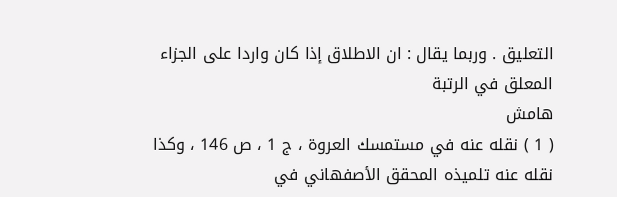التعليق . وربما يقال : ان الاطلاق إذا كان واردا على الجزاء المعلق في الرتبة
هامش
( 1 ) نقله عنه في مستمسك العروة ، ج 1 ، ص 146 ، وكذا نقله عنه تلميذه المحقق الأصفهاني في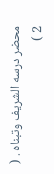محضر درسه الشريف وتبناه . ( 2 )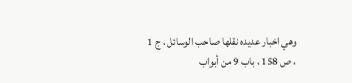وهي اخبار عديده نقلها صاحب الوسائل ، ج 1 ، ص 158 ، باب 9 من أبواب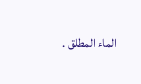الماء المطلق .